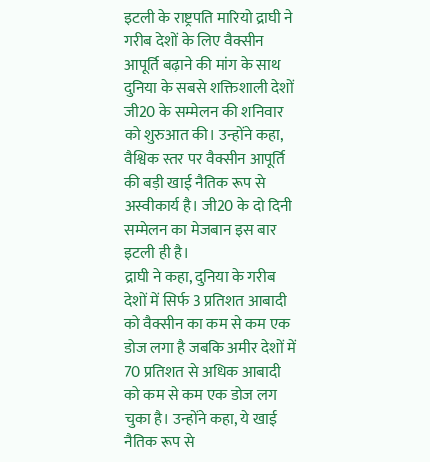इटली के राष्ट्रपति मारियो द्राघी ने गरीब देशों के लिए वैक्सीन आपूर्ति बढ़ाने की मांग के साथ दुनिया के सबसे शक्तिशाली देशों जी20 के सम्मेलन की शनिवार को शुरुआत की। उन्होंने कहा, वैश्विक स्तर पर वैक्सीन आपूर्ति की बड़ी खाई नैतिक रूप से अस्वीकार्य है। जी20 के दो दिनी सम्मेलन का मेजबान इस बार इटली ही है।
द्राघी ने कहा, दुनिया के गरीब देशों में सिर्फ 3 प्रतिशत आबादी को वैक्सीन का कम से कम एक डोज लगा है जबकि अमीर देशों में 70 प्रतिशत से अधिक आबादी को कम से कम एक डोज लग चुका है। उन्होंने कहा, ये खाई नैतिक रूप से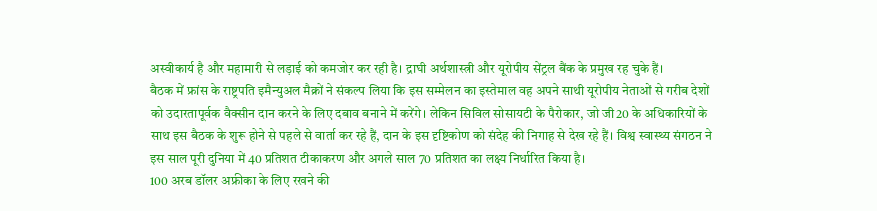अस्वीकार्य है और महामारी से लड़ाई को कमजोर कर रही है। द्राघी अर्थशास्त्री और यूरोपीय सेंट्रल बैंक के प्रमुख रह चुके हैं।
बैठक में फ्रांस के राष्ट्रपति इमैन्युअल मैक्रों ने संकल्प लिया कि इस सम्मेलन का इस्तेमाल वह अपने साथी यूरोपीय नेताओं से गरीब देशों को उदारतापूर्वक वैक्सीन दान करने के लिए दबाव बनाने में करेंगे। लेकिन सिविल सोसायटी के पैरोकार, जो जी20 के अधिकारियों के साथ इस बैठक के शुरू होने से पहले से वार्ता कर रहे हैं, दान के इस दृष्टिकोण को संदेह की निगाह से देख रहे हैं। विश्व स्वास्थ्य संगठन ने इस साल पूरी दुनिया में 40 प्रतिशत टीकाकरण और अगले साल 70 प्रतिशत का लक्ष्य निर्धारित किया है।
100 अरब डॉलर अफ्रीका के लिए रखने की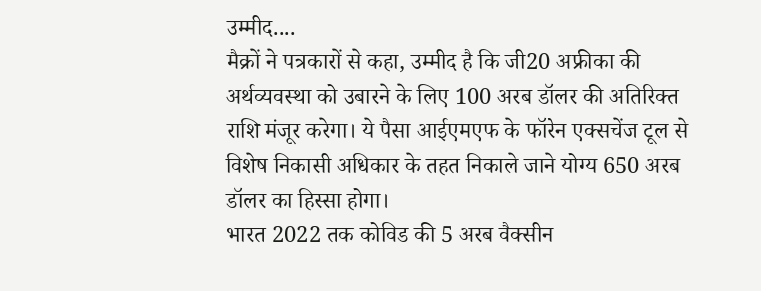उम्मीद....
मैक्रों ने पत्रकारों से कहा, उम्मीद है कि जी20 अफ्रीका की अर्थव्यवस्था को उबारने के लिए 100 अरब डॉलर की अतिरिक्त राशि मंजूर करेगा। ये पैसा आईएमएफ के फॉरेन एक्सचेंज टूल से विशेष निकासी अधिकार के तहत निकाले जाने योग्य 650 अरब डॉलर का हिस्सा होगा।
भारत 2022 तक कोविड की 5 अरब वैक्सीन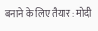बनाने के लिए तैयार : मोदी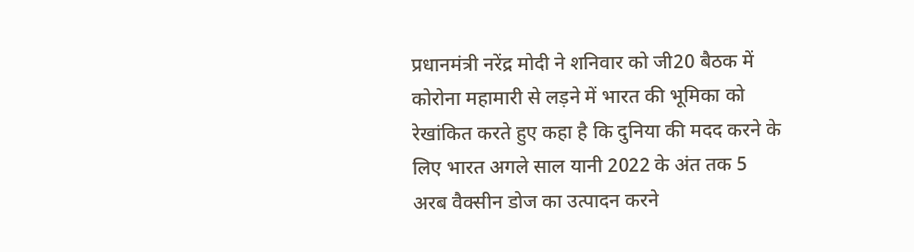प्रधानमंत्री नरेंद्र मोदी ने शनिवार को जी20 बैठक में कोरोना महामारी से लड़ने में भारत की भूमिका को रेखांकित करते हुए कहा है कि दुनिया की मदद करने के लिए भारत अगले साल यानी 2022 के अंत तक 5 अरब वैक्सीन डोज का उत्पादन करने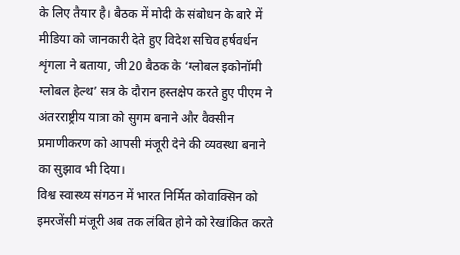के लिए तैयार है। बैठक में मोदी के संबोधन के बारे में मीडिया को जानकारी देते हुए विदेश सचिव हर्षवर्धन शृंगला ने बताया, जी20 बैठक के ‘ग्लोबल इकोनॉमी ग्लोबल हेल्थ’ सत्र के दौरान हस्तक्षेप करते हुए पीएम ने अंतरराष्ट्रीय यात्रा को सुगम बनाने और वैक्सीन प्रमाणीकरण को आपसी मंजूरी देने की व्यवस्था बनाने का सुझाव भी दिया।
विश्व स्वास्थ्य संगठन में भारत निर्मित कोवाक्सिन को इमरजेंसी मंजूरी अब तक लंबित होने को रेखांकित करते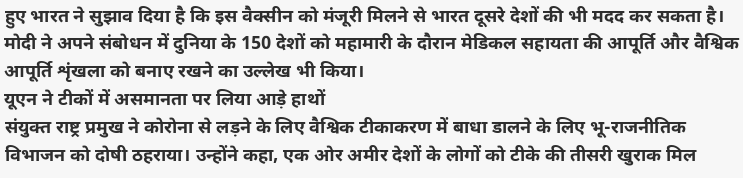हुए भारत ने सुझाव दिया है कि इस वैक्सीन को मंजूरी मिलने से भारत दूसरे देशों की भी मदद कर सकता है। मोदी ने अपने संबोधन में दुनिया के 150 देशों को महामारी के दौरान मेडिकल सहायता की आपूर्ति और वैश्विक आपूर्ति शृंखला को बनाए रखने का उल्लेख भी किया।
यूएन ने टीकों में असमानता पर लिया आड़े हाथों
संयुक्त राष्ट्र प्रमुख ने कोरोना से लड़ने के लिए वैश्विक टीकाकरण में बाधा डालने के लिए भू-राजनीतिक विभाजन को दोषी ठहराया। उन्होंने कहा, एक ओर अमीर देशों के लोगों को टीके की तीसरी खुराक मिल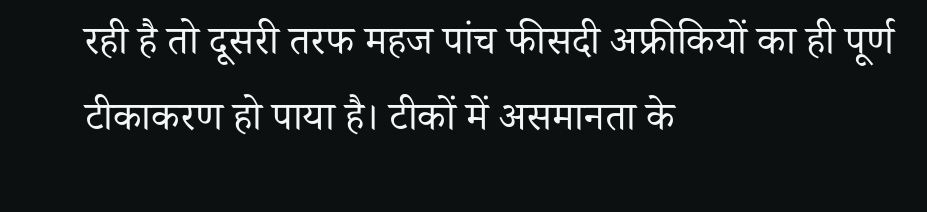रही है तो दूसरी तरफ महज पांच फीसदी अफ्रीकियों का ही पूर्ण टीकाकरण हो पाया है। टीकों में असमानता के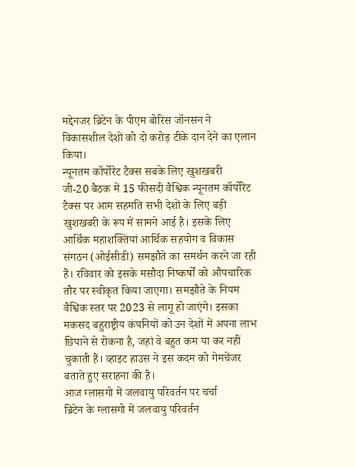मद्देनजर ब्रिटेन के पीएम बोरिस जॉनसन ने विकासशील देशों को दो करोड़ टीके दान देने का एलान किया।
न्यूनतम कॉर्पोरेट टैक्स सबके लिए खुशखबरी
जी-20 बैठक में 15 फीसदी वैश्विक न्यूनतम कॉर्पोरेट टैक्स पर आम सहमति सभी देशों के लिए बड़ी खुशखबरी के रूप में सामने आई है। इसके लिए आर्थिक महाशक्तियां आर्थिक सहयोग व विकास संगठन (ओईसीडी) समझौते का समर्थन करने जा रही हैं। रविवार को इसके मसौदा निष्कर्षों को औपचारिक तौर पर स्वीकृत किया जाएगा। समझौते के नियम वैश्विक स्तर पर 2023 से लागू हो जाएंगे। इसका मकसद बहुराष्ट्रीय कंपनियों को उन देशों में अपना लाभ छिपाने से रोकना है, जहां वे बहुत कम या कर नहीं चुकाती हैं। व्हाइट हाउस ने इस कदम को गेमचेंजर बताते हुए सराहना की है।
आज ग्लासगो में जलवायु परिवर्तन पर चर्चा
ब्रिटेन के ग्लासगो में जलवायु परिवर्तन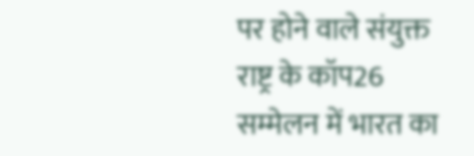पर होने वाले संयुक्त राष्ट्र के कॉप26 सम्मेलन में भारत का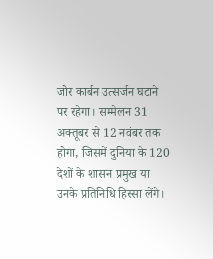जोर कार्बन उत्सर्जन घटाने पर रहेगा। सम्मेलन 31 अक्तूबर से 12 नवंबर तक होगा, जिसमें दुनिया के 120 देशों के शासन प्रमुख या उनके प्रतिनिधि हिस्सा लेंगे।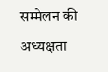सम्मेलन की अध्यक्षता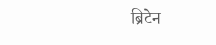ब्रिटेन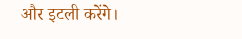और इटली करेंगे।